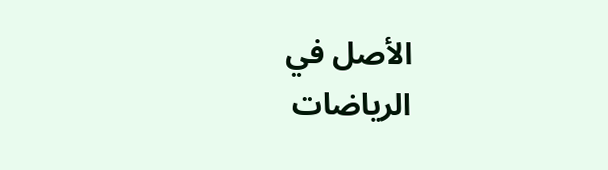الأصل في الرياضات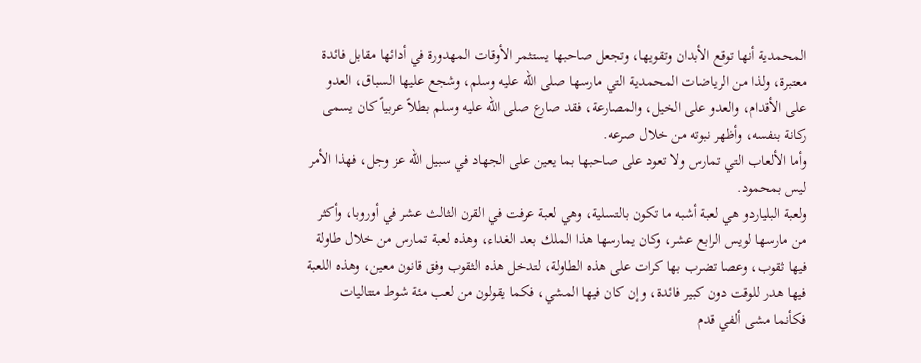المحمدية أنها توقع الأبدان وتقويها، وتجعل صاحبها يستثمر الأوقات المهدورة في أدائها مقابل فائدة معتبرة، ولذا من الرياضات المحمدية التي مارسها صلى الله عليه وسلم، وشجع عليها السباق، العدو على الأقدام، والعدو على الخيل، والمصارعة، فقد صارع صلى الله عليه وسلم بطلاً عربياً كان يسمى ركانة بنفسه، وأظهر نبوته من خلال صرعه.
وأما الألعاب التي تمارس ولا تعود على صاحبها بما يعين على الجهاد في سبيل الله عز وجل، فهذا الأمر ليس بمحمود.
ولعبة البلياردو هي لعبة أشبه ما تكون بالتسلية، وهي لعبة عرفت في القرن الثالث عشر في أوروبا، وأكثر من مارسها لويس الرابع عشر، وكان يمارسها هذا الملك بعد الغداء، وهذه لعبة تمارس من خلال طاولة فيها ثقوب، وعصا تضرب بها كرات على هذه الطاولة، لتدخل هذه الثقوب وفق قانون معين، وهذه اللعبة فيها هدر للوقت دون كبير فائدة، وإن كان فيها المشي، فكما يقولون من لعب مئة شوط متتاليات فكأنما مشى ألفي قدم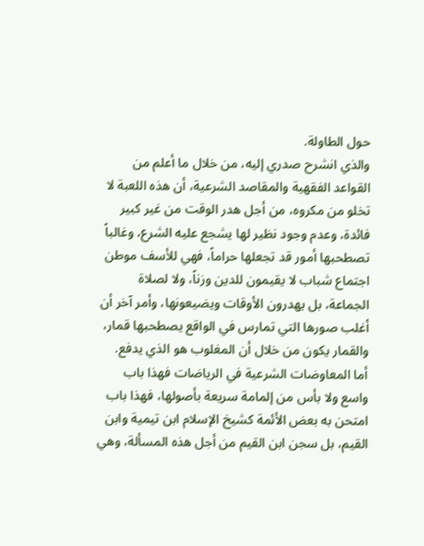حول الطاولة.
والذي انشرح صدري إليه، من خلال ما أعلم من القواعد الفقهية والمقاصد الشرعية، أن هذه اللعبة لا تخلو من مكروه، من أجل هدر الوقت من غير كبير فائدة، وعدم وجود نظير لها يشجع عليه الشرع، وغالباً تصطحبها أمور قد تجعلها حراماً، فهي للأسف موطن اجتماع شباب لا يقيمون للدين وزناً، ولا لصلاة الجماعة، بل يهدرون الأوقات ويضيعونها، وأمر آخر أن أغلب صورها التي تمارس في الواقع يصطحبها قمار، والقمار يكون من خلال أن المغلوب هو الذي يدفع.
أما المعاوضات الشرعية في الرياضات فهذا باب واسع ولا بأس من إلمامة سريعة بأصولها، فهذا باب امتحن به بعض الأئمة كشيخ الإسلام ابن تيمية وابن القيم، بل سجن ابن القيم من أجل هذه المسألة، وهي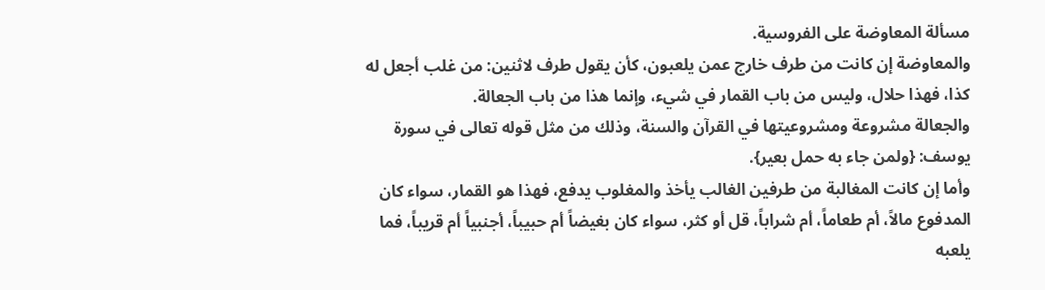مسألة المعاوضة على الفروسية.
والمعاوضة إن كانت من طرف خارج عمن يلعبون، كأن يقول طرف لاثنين: من غلب أجعل له كذا، فهذا حلال، وليس من باب القمار في شيء، وإنما هذا من باب الجعالة.
والجعالة مشروعة ومشروعيتها في القرآن والسنة، وذلك من مثل قوله تعالى في سورة يوسف: {ولمن جاء به حمل بعير}.
وأما إن كانت المغالبة من طرفين الغالب يأخذ والمغلوب يدفع، فهذا هو القمار، سواء كان المدفوع مالاً، أم طعاماً، أم شراباً، قل أو كثر، سواء كان بغيضاً أم حبيباً، أجنبياً أم قريباً، فما يلعبه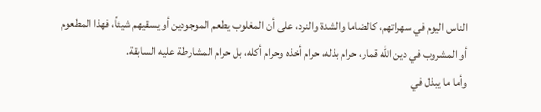الناس اليوم في سهراتهم، كالضاما والشدة والنرد، على أن المغلوب يطعم الموجودين أو يسقيهم شيئاً، فهذا المطعوم أو المشروب في دين الله قمار، حرام بذله، حرام أخذه وحرام أكله، بل حرام المشارطة عليه السابقة.
وأما ما يبذل في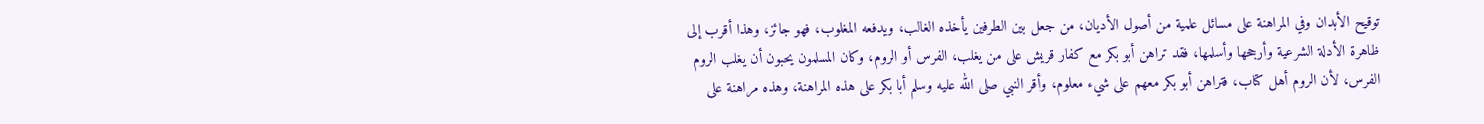توقيح الأبدان وفي المراهنة على مسائل علمية من أصول الأديان، من جعل بين الطرفين يأخذه الغالب، ويدفعه المغلوب، فهو جائز، وهذا أقرب إلى ظاهرة الأدلة الشرعية وأرجحها وأسلمها، فقد تراهن أبو بكر مع كفار قريش على من يغلب، الفرس أو الروم، وكان المسلمون يحبون أن يغلب الروم الفرس، لأن الروم أهل كتاب، فتراهن أبو بكر معهم على شيء معلوم، وأقر النبي صلى الله عليه وسلم أبا بكر على هذه المراهنة، وهذه مراهنة على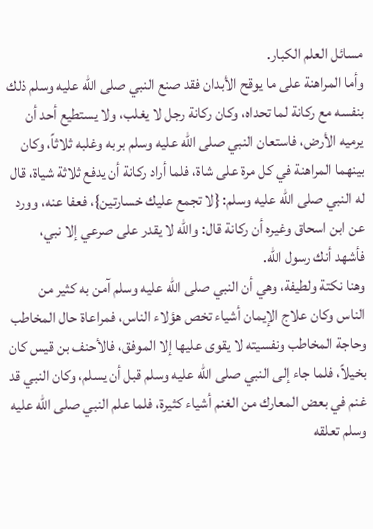مسائل العلم الكبار.
وأما المراهنة على ما يوقح الأبدان فقد صنع النبي صلى الله عليه وسلم ذلك بنفسه مع ركانة لما تحداه، وكان ركانة رجل لا يغلب، ولا يستطيع أحد أن يرميه الأرض، فاستعان النبي صلى الله عليه وسلم بربه وغلبه ثلاثاً، وكان بينهما المراهنة في كل مرة على شاة، فلما أراد ركانة أن يدفع ثلاثة شياة، قال له النبي صلى الله عليه وسلم: {لا تجمع عليك خسارتين}، فعفا عنه، وورد عن ابن اسحاق وغيره أن ركانة قال: والله لا يقدر على صرعي إلا نبي، فأشهد أنك رسول الله.
وهنا نكتة ولطيفة، وهي أن النبي صلى الله عليه وسلم آمن به كثير من الناس وكان علاج الإيمان أشياء تخص هؤلاء الناس، فمراعاة حال المخاطب وحاجة المخاطب ونفسيته لا يقوى عليها إلا الموفق، فالأحنف بن قيس كان بخيلاً، فلما جاء إلى النبي صلى الله عليه وسلم قبل أن يسلم، وكان النبي قد غنم في بعض المعارك من الغنم أشياء كثيرة، فلما علم النبي صلى الله عليه وسلم تعلقه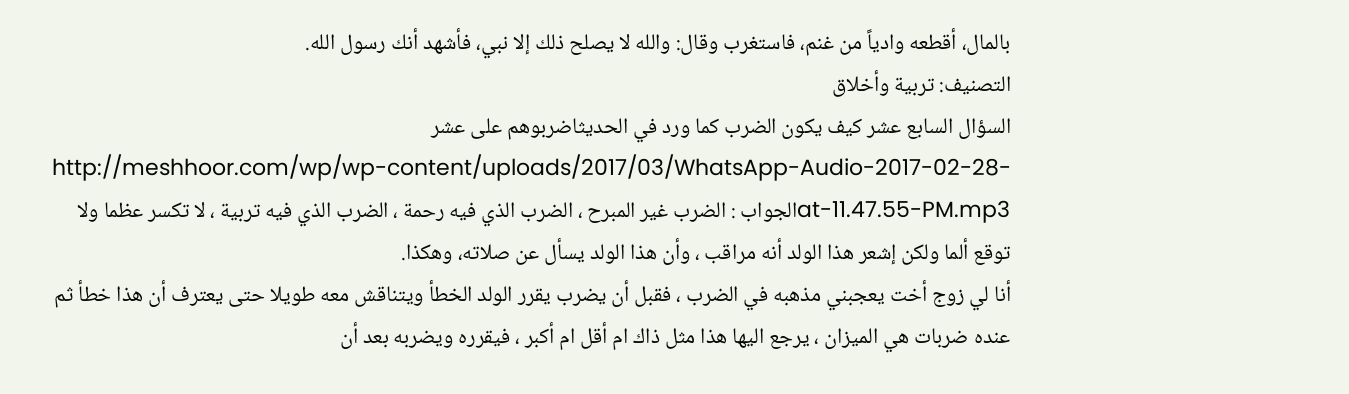بالمال، أقطعه وادياً من غنم، فاستغرب وقال: والله لا يصلح ذلك إلا نبي، فأشهد أنك رسول الله.
التصنيف: تربية وأخلاق
السؤال السابع عشر كيف يكون الضرب كما ورد في الحديثاضربوهم على عشر
http://meshhoor.com/wp/wp-content/uploads/2017/03/WhatsApp-Audio-2017-02-28-at-11.47.55-PM.mp3الجواب : الضرب غير المبرح ، الضرب الذي فيه رحمة ، الضرب الذي فيه تربية ، لا تكسر عظما ولا توقع ألما ولكن إشعر هذا الولد أنه مراقب ، وأن هذا الولد يسأل عن صلاته، وهكذا.
أنا لي زوج أخت يعجبني مذهبه في الضرب ، فقبل أن يضرب يقرر الولد الخطأ ويتناقش معه طويلا حتى يعترف أن هذا خطأ ثم عنده ضربات هي الميزان ، يرجع اليها هذا مثل ذاك ام أقل ام أكبر ، فيقرره ويضربه بعد أن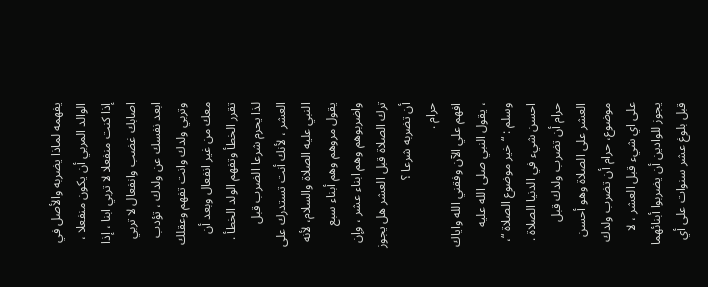يفهمه لماذا يضربه والأصل في الوالد المربي أن يكون منفعلا ، إذا كنت منفعلا لا تربي ابنا ، إذا اصابك غضب وانفعال لا تربي ابعد نفسك عن ولدك ، تؤدب وتربي ولدك وانت تفهم وعقلك معك من غير انفعال وبعد أن تقرر الخطأ وتفهم الولد الخطأ .
لذا يحرم شرعا الضرب قبل العشر ، لأنك أنت تستدرك على النبي عليه الصلاة والسلام، لأنه يقول مروهم وهم أبناء سبع واضربوهم وهم ابناء عشر ، وإن ترك الصلاة قبل العشر هل يجوز أن تضربه شرعا ؟
حرام .
افهم علي الآن وفقني الله واياك ، يقول النبي صلى الله عليه وسلم : “خير موضوع الصلاة “، احسن شيء في الدنيا الصلاة .
حرام أن تضرب ولدك قبل العشر على الصلاة وهو أحسن موضوع، حرام أن تضرب ولدك على اي شيء قبل العشر ، لا يجوز للوادين أن يضربوا أبنائهما قبل بلوغ عشر سنوات على أي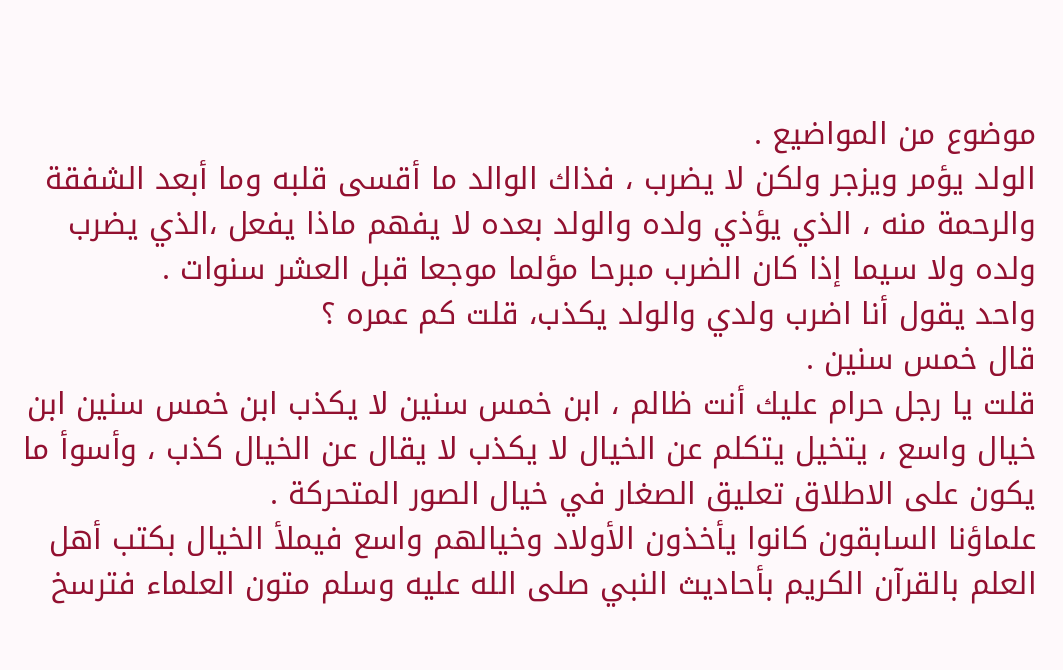موضوع من المواضيع .
الولد يؤمر ويزجر ولكن لا يضرب ، فذاك الوالد ما أقسى قلبه وما أبعد الشفقة والرحمة منه ، الذي يؤذي ولده والولد بعده لا يفهم ماذا يفعل ،الذي يضرب ولده ولا سيما إذا كان الضرب مبرحا مؤلما موجعا قبل العشر سنوات .
واحد يقول أنا اضرب ولدي والولد يكذب، قلت كم عمره ؟
قال خمس سنين .
قلت يا رجل حرام عليك أنت ظالم ، ابن خمس سنين لا يكذب ابن خمس سنين ابن خيال واسع ، يتخيل يتكلم عن الخيال لا يكذب لا يقال عن الخيال كذب ، وأسوأ ما يكون على الاطلاق تعليق الصغار في خيال الصور المتحركة .
علماؤنا السابقون كانوا يأخذون الأولاد وخيالهم واسع فيملأ الخيال بكتب أهل العلم بالقرآن الكريم بأحاديث النبي صلى الله عليه وسلم متون العلماء فترسخ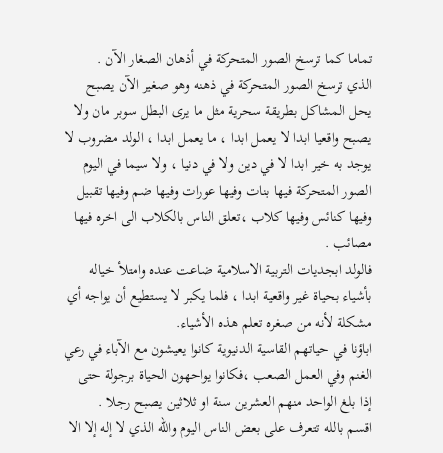تماما كما ترسخ الصور المتحركة في أذهان الصغار الآن .
الذي ترسخ الصور المتحركة في ذهنه وهو صغير الآن يصبح يحل المشاكل بطريقة سحرية مثل ما يرى البطل سوبر مان ولا يصبح واقعيا ابدا لا يعمل ابدا ، ما يعمل ابدا ، الولد مضروب لا يوجد به خير ابدا لا في دين ولا في دنيا ، ولا سيما في اليوم الصور المتحركة فيها بنات وفيها عورات وفيها ضم وفيها تقبيل وفيها كنائس وفيها كلاب ،تعلق الناس بالكلاب الى اخره فيها مصائب .
فالولد ابجديات التربية الاسلامية ضاعت عنده وامتلأ خياله بأشياء بحياة غير واقعية ابدا ، فلما يكبر لا يستطيع أن يواجه أي مشكلة لأنه من صغره تعلم هذه الأشياء.
اباؤنا في حياتهم القاسية الدنيوية كانوا يعيشون مع الآباء في رعي الغنم وفي العمل الصعب ،فكانوا يواحهون الحياة برجولة حتى إذا بلغ الواحد منهم العشرين سنة او ثلاثين يصبح رجلا .
اقسم بالله تتعرف على بعض الناس اليوم والله الذي لا إله إلا الا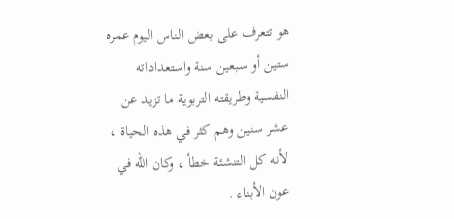هو تتعرف على بعض الناس اليوم عمره ستين أو سبعين سنة واستعداداته النفسية وطريقته التربوية ما تزيد عن عشر سنين وهم كثر في هذه الحياة ، لأنه كل التنشئة خطأ ، وكان الله في عون الأبناء .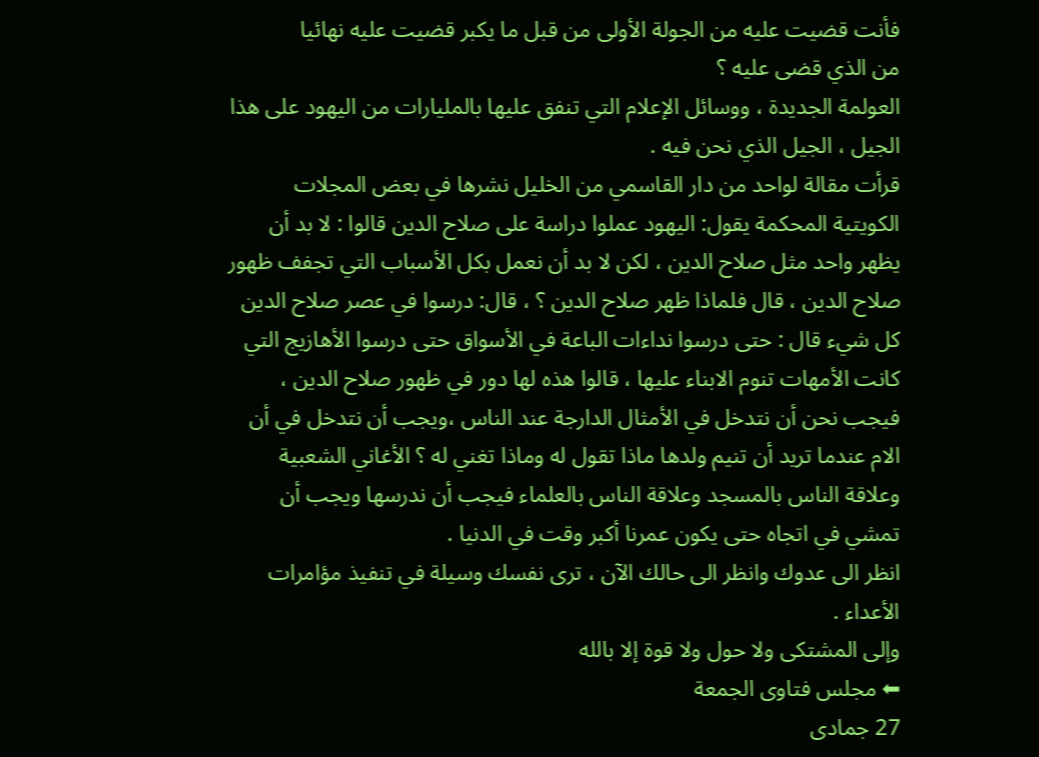فأنت قضيت عليه من الجولة الأولى من قبل ما يكبر قضيت عليه نهائيا
من الذي قضى عليه ؟
العولمة الجديدة ، ووسائل الإعلام التي تنفق عليها بالمليارات من اليهود على هذا الجيل ، الجيل الذي نحن فيه .
قرأت مقالة لواحد من دار القاسمي من الخليل نشرها في بعض المجلات الكويتية المحكمة يقول: اليهود عملوا دراسة على صلاح الدين قالوا : لا بد أن يظهر واحد مثل صلاح الدين ، لكن لا بد أن نعمل بكل الأسباب التي تجفف ظهور صلاح الدين ، قال فلماذا ظهر صلاح الدين ؟ ، قال: درسوا في عصر صلاح الدين كل شيء قال : حتى درسوا نداءات الباعة في الأسواق حتى درسوا الأهازيج التي كانت الأمهات تنوم الابناء عليها ، قالوا هذه لها دور في ظهور صلاح الدين ، فيجب نحن أن نتدخل في الأمثال الدارجة عند الناس ،ويجب أن نتدخل في أن الام عندما تريد أن تنيم ولدها ماذا تقول له وماذا تغني له ؟ الأغاني الشعبية وعلاقة الناس بالمسجد وعلاقة الناس بالعلماء فيجب أن ندرسها ويجب أن تمشي في اتجاه حتى يكون عمرنا أكبر وقت في الدنيا .
انظر الى عدوك وانظر الى حالك الآن ، ترى نفسك وسيلة في تنفيذ مؤامرات الأعداء .
وإلى المشتكى ولا حول ولا قوة إلا بالله
⬅ مجلس فتاوى الجمعة
27 جمادى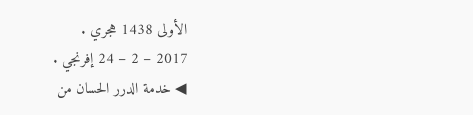الأولى 1438 هجري .
2017 – 2 – 24 إفرنجي .
◀ خدمة الدرر الحسان من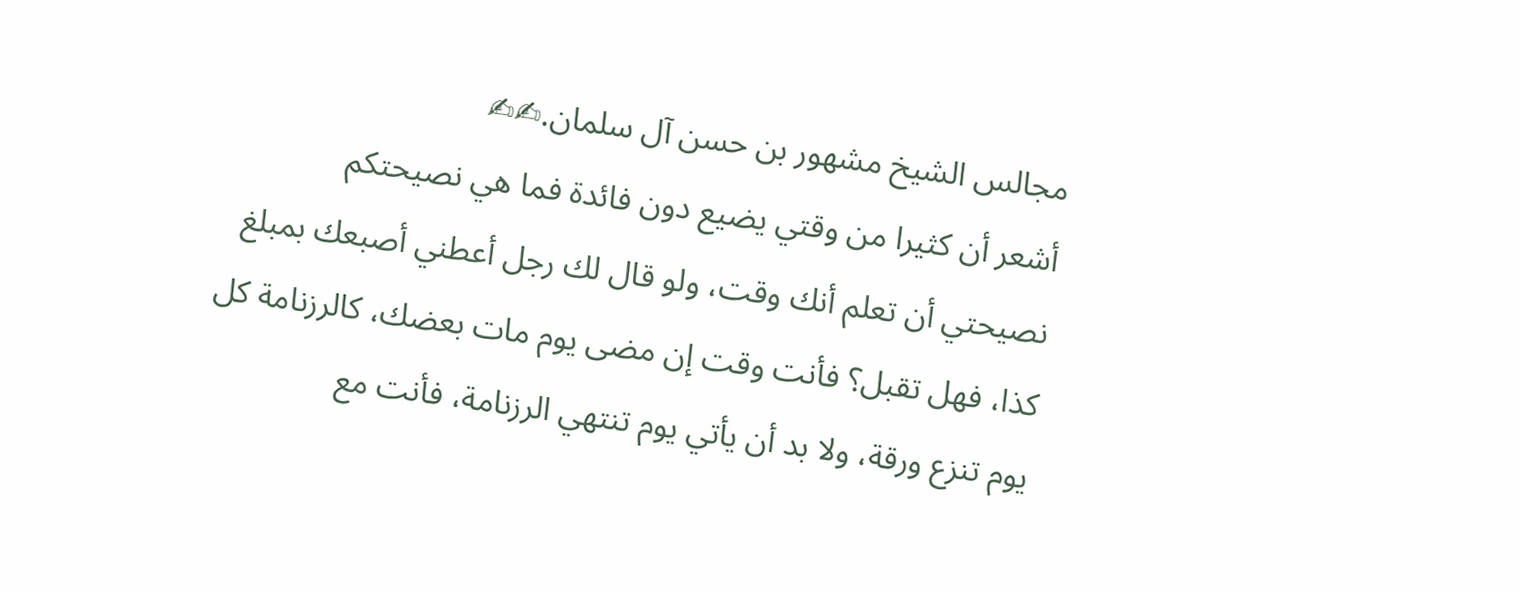مجالس الشيخ مشهور بن حسن آل سلمان.✍✍
أشعر أن كثيرا من وقتي يضيع دون فائدة فما هي نصيحتكم
نصيحتي أن تعلم أنك وقت، ولو قال لك رجل أعطني أصبعك بمبلغ كذا، فهل تقبل؟ فأنت وقت إن مضى يوم مات بعضك، كالرزنامة كل يوم تنزع ورقة، ولا بد أن يأتي يوم تنتهي الرزنامة، فأنت مع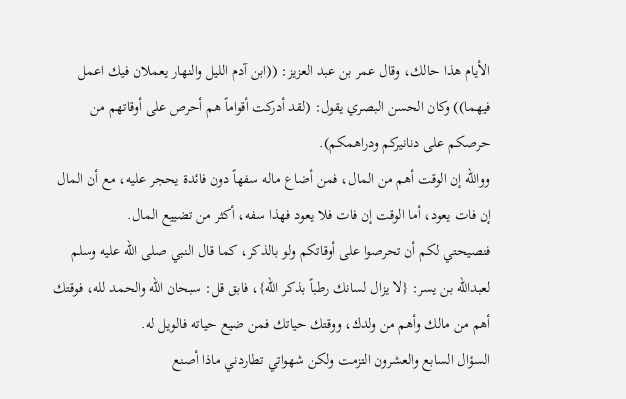الأيام هذا حالك، وقال عمر بن عبد العزيز: ((ابن آدم الليل والنهار يعملان فيك اعمل فيهما)) وكان الحسن البصري يقول: (لقد أدركت أقواماً هم أحرص على أوقاتهم من حرصكم على دنانيركم ودراهمكم).
ووالله إن الوقت أهم من المال، فمن أضاع ماله سفهاً دون فائدة يحجر عليه، مع أن المال إن فات يعود، أما الوقت إن فات فلا يعود فهذا سفه، أكثر من تضييع المال.
فنصيحتي لكم أن تحرصوا على أوقاتكم ولو بالذكر، كما قال النبي صلى الله عليه وسلم لعبدالله بن يسر: {لا يزال لسانك رطباً بذكر الله}، فابق قل: سبحان الله والحمد لله، فوقتك أهم من مالك وأهم من ولدك، ووقتك حياتك فمن ضيع حياته فالويل له.
السؤال السابع والعشرون التزمت ولكن شهواتي تطاردني ماذا أصنع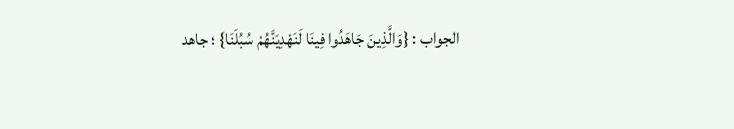الجواب : {وَالَّذِينَ جَاهَدُوا فِينَا لَنَهْدِيَنَّهُمْ سُبُلَنَا} ؛ جاهد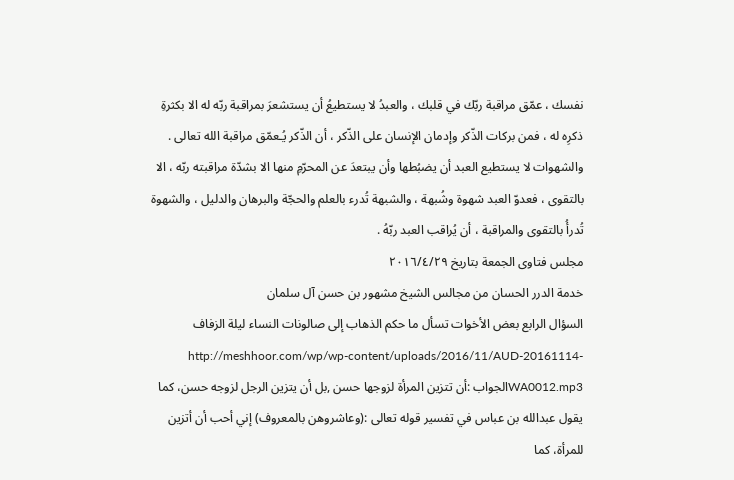نفسك ، عمّق مراقبة ربّك في قلبك ، والعبدُ لا يستطيعُ أن يستشعرَ بمراقبة ربّه له الا بكثرةِ ذكرِه له ، فمن بركات الذّكر وإدمان الإنسان على الذّكر ، أن الذّكر يُـعمّق مراقبة الله تعالى .
والشهوات لا يستطيع العبد أن يضبُطها وأن يبتعدَ عن المحرّمِ منها الا بشدّة مراقبته ربّه ، الا بالتقوى ، فعدوّ العبد شهوة وشُبهة ، والشبهة تُدرء بالعلم والحجّة والبرهان والدليل ، والشهوة تُدرأُ بالتقوى والمراقبة ، أن يُراقب العبد ربّهُ .
مجلس فتاوى الجمعة بتاريخ ٢٠١٦/٤/٢٩
خدمة الدرر الحسان من مجالس الشيخ مشهور بن حسن آل سلمان
السؤال الرابع بعض الأخوات تسأل ما حكم الذهاب إلى صالونات النساء ليلة الزفاف
http://meshhoor.com/wp/wp-content/uploads/2016/11/AUD-20161114-WA0012.mp3الجواب :أن تتزين المرأة لزوجها حسن ,بل أن يتزين الرجل لزوجه حسن، كما يقول عبدالله بن عباس في تفسير قوله تعالى :(وعاشروهن بالمعروف) إني أحب أن أتزين للمرأة، كما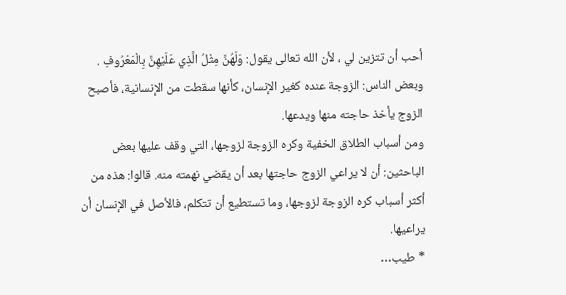أحب أن تتزين لي ، لأن الله تعالى يقول: وَلَهُنَّ مِثْلُ الَّذِي عَلَيْهِنَّ بِالْمَعْرُوفِ .
وبعض الناس: الزوجة عنده كغير الإنسان، كأنها سقطت من الإنسانية، فأصبح الزوج يأخذ حاجته منها ويدعها.
ومن أسباب الطلاق الخفية وكره الزوجة لزوجها، التي وقف عليها بعض الباحثين: أن لا يراعي الزوج حاجتها بعد أن يقضي نهمته منه. قالوا: هذه من أكثر أسباب كره الزوجة لزوجها، وما تستطيع أن تتكلم، فالأصل في الإنسان أن يراعيها.
* طيب…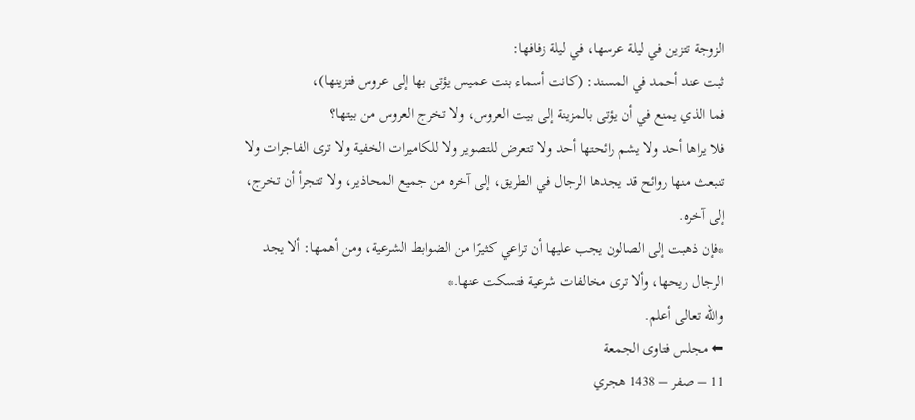الزوجة تتزين في ليلة عرسها، في ليلة زفافها:
ثبت عند أحمد في المسند: (كانت أسماء بنت عميس يؤتى بها إلى عروس فتزينها)،
فما الذي يمنع في أن يؤتى بالمزينة إلى بيت العروس، ولا تخرج العروس من بيتها؟
فلا يراها أحد ولا يشم رائحتها أحد ولا تتعرض للتصوير ولا للكاميرات الخفية ولا ترى الفاجرات ولا تنبعث منها روائح قد يجدها الرجال في الطريق، إلى آخره من جميع المحاذير، ولا تتجرأ أن تخرج، إلى آخره.
*فإن ذهبت إلى الصالون يجب عليها أن تراعي كثيرًا من الضوابط الشرعية، ومن أهمها: ألا يجد الرجال ريحها، وألا ترى مخالفات شرعية فتسكت عنها.*
والله تعالى أعلم.
⬅ مجلس فتاوى الجمعة
11 – صفر – 1438 هجري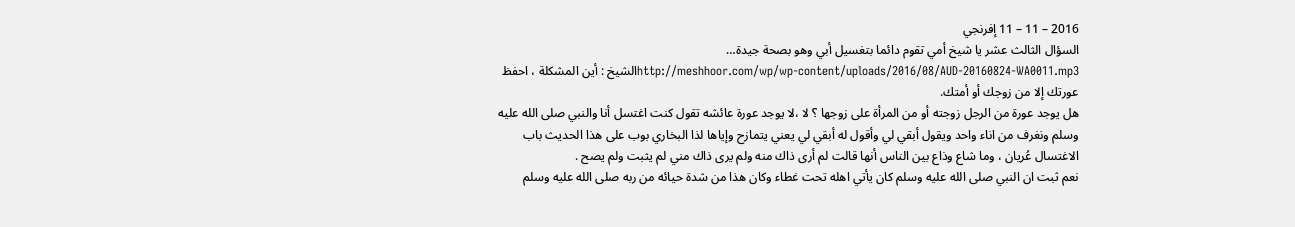2016 – 11 – 11 إفرنجي
السؤال الثالث عشر يا شيخ أمي تقوم دائما بتغسيل أبي وهو بصحة جيدة…
http://meshhoor.com/wp/wp-content/uploads/2016/08/AUD-20160824-WA0011.mp3الشيخ : أين المشكلة ، احفظ عورتك إلا من زوجك أو أمتك.
هل يوجد عورة من الرجل زوجته أو من المرأة على زوجها ؟ لا ،لا يوجد عورة عائشه تقول كنت اغتسل أنا والنبي صلى الله عليه وسلم ونغرف من اناء واحد ويقول أبقي لي وأقول له أبقي لي يعني يتمازح وإياها لذا البخاري بوب على هذا الحديث باب الاغتسال عُريان ، وما شاع وذاع بين الناس أنها قالت لم أرى ذاك منه ولم يرى ذاك مني لم يثبت ولم يصح .
نعم ثبت ان النبي صلى الله عليه وسلم كان يأتي اهله تحت غطاء وكان هذا من شدة حيائه من ربه صلى الله عليه وسلم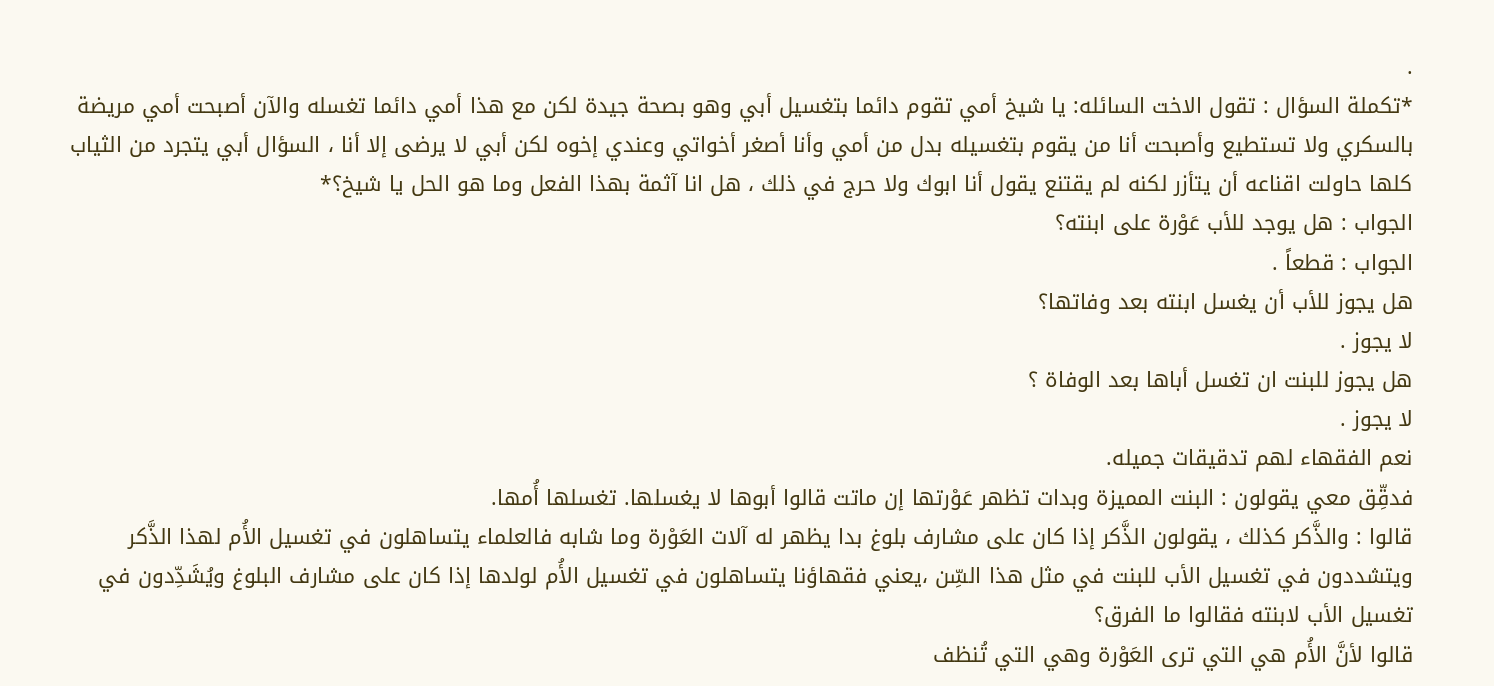.
*تكملة السؤال : تقول الاخت السائله: يا شيخ أمي تقوم دائما بتغسيل أبي وهو بصحة جيدة لكن مع هذا أمي دائما تغسله والآن أصبحت أمي مريضة بالسكري ولا تستطيع وأصبحت أنا من يقوم بتغسيله بدل من أمي وأنا أصغر أخواتي وعندي إخوه لكن أبي لا يرضى إلا أنا ، السؤال أبي يتجرد من الثياب كلها حاولت اقناعه أن يتأزر لكنه لم يقتنع يقول أنا ابوك ولا حرج في ذلك ، هل انا آثمة بهذا الفعل وما هو الحل يا شيخ؟*
الجواب : هل يوجد للأب عَوْرة على ابنته؟
الجواب : قطعاً .
هل يجوز للأب أن يغسل ابنته بعد وفاتها؟
لا يجوز .
هل يجوز للبنت ان تغسل أباها بعد الوفاة ؟
لا يجوز .
نعم الفقهاء لهم تدقيقات جميله.
فدقِّق معي يقولون : البنت المميزة وبدات تظهر عَوْرتها إن ماتت قالوا أبوها لا يغسلها. تغسلها أُمها.
قالوا : والذَّكر كذلك ، يقولون الذَّكر إذا كان على مشارف بلوغ بدا يظهر له آلات العَوْرة وما شابه فالعلماء يتساهلون في تغسيل الأُم لهذا الذَّكر ويتشددون في تغسيل الأب للبنت في مثل هذا السِّن ،يعني فقهاؤنا يتساهلون في تغسيل الأُم لولدها إذا كان على مشارف البلوغ ويُشَدِّدون في تغسيل الأب لابنته فقالوا ما الفرق؟
قالوا لأنَّ الأُم هي التي ترى العَوْرة وهي التي تُنظف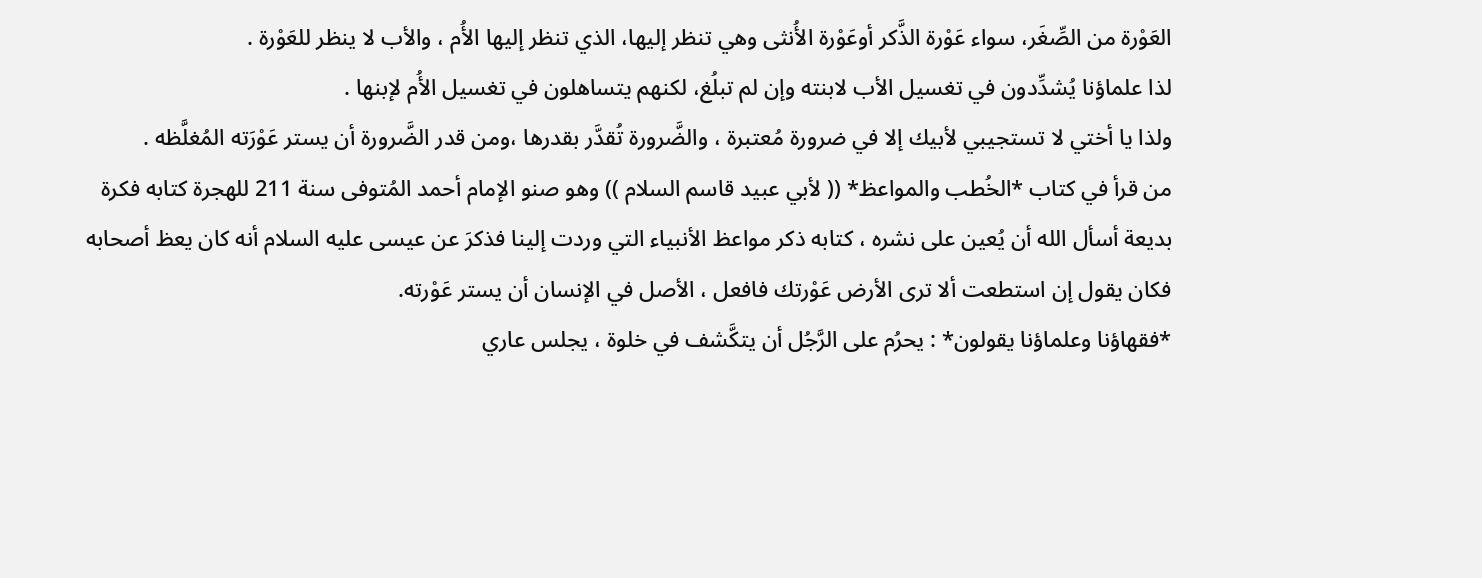العَوْرة من الصِّغَر، سواء عَوْرة الذَّكر أوعَوْرة الأُنثى وهي تنظر إليها، الذي تنظر إليها الأُم ، والأب لا ينظر للعَوْرة .
لذا علماؤنا يُشدِّدون في تغسيل الأب لابنته وإن لم تبلُغ، لكنهم يتساهلون في تغسيل الأُم لإبنها .
ولذا يا أختي لا تستجيبي لأبيك إلا في ضرورة مُعتبرة ، والضَّرورة تُقدَّر بقدرها ،ومن قدر الضَّرورة أن يستر عَوْرَته المُغلَّظه .
من قرأ في كتاب *الخُطب والمواعظ* (( لأبي عبيد قاسم السلام )) وهو صنو الإمام أحمد المُتوفى سنة 211 للهجرة كتابه فكرة بديعة أسأل الله أن يُعين على نشره ، كتابه ذكر مواعظ الأنبياء التي وردت إلينا فذكرَ عن عيسى عليه السلام أنه كان يعظ أصحابه فكان يقول إن استطعت ألا ترى الأرض عَوْرتك فافعل ، الأصل في الإنسان أن يستر عَوْرته.
*فقهاؤنا وعلماؤنا يقولون* : يحرُم على الرَّجُل أن يتكَّشف في خلوة ، يجلس عاري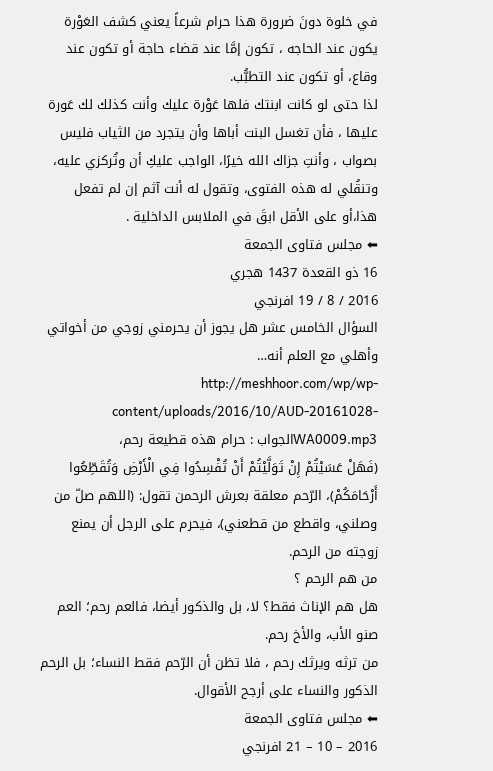في خلوة دونَ ضرورة هذا حرام شرعاً يعني كشف العَوْرة يكون عند الحاجه ، تكون إمَّا عند قضاء حاجة أو تكون عند وقاع، أو تكون عند التطبُّب.
لذا حتى لو كانت ابنتك فلها عَوْرة عليك وأنت كذلك لك عَورة عليها ، فأن تغسل البنت أباها وأن يتجرد من الثياب فليس بصواب ، وأنتِ جزاك الله خيرًا، الواجب عليكِ أن وتُركزي عليه، وتنقُلي له هذه الفتوى، وتقول له أنت آثم إن لم تفعل هذا،أو على الأقل ابقَ في الملابس الداخلية .
⬅ مجلس فتاوى الجمعة
16 ذو القعدة 1437 هجري
2016 / 8 / 19 افرنجي
السؤال الخامس عشر هل يجوز أن يحرمني زوجي من أخواتي وأهلي مع العلم أنه…
http://meshhoor.com/wp/wp-content/uploads/2016/10/AUD-20161028-WA0009.mp3الجواب : حرام هذه قطيعة رحم،
(فَهَلْ عَسَيْتُمْ إِنْ تَوَلَّيْتُمْ أَنْ تُفْسِدُوا فِي الْأَرْضِ وَتُقَطِّعُوا أَرْحَامَكُمْ)، الرّحم معلقة بعرش الرحمن تقول: (اللهم صلّ من وصلني، واقطع من قطعني)، فيحرم على الرجل أن يمنع زوجته من الرحم.
من هم الرحم ؟
هل هم الإناث فقط؟ لا، بل والذكور أيضا، فالعم رحم؛ العم صنو الأب، والأخ رحم.
من ترثه ويرثك رحم ، فلا تظن أن الرّحم فقط النساء؛ بل الرحم الذكور والنساء على أرجح الأقوال.
⬅ مجلس فتاوى الجمعة
2016 – 10 – 21 افرنجي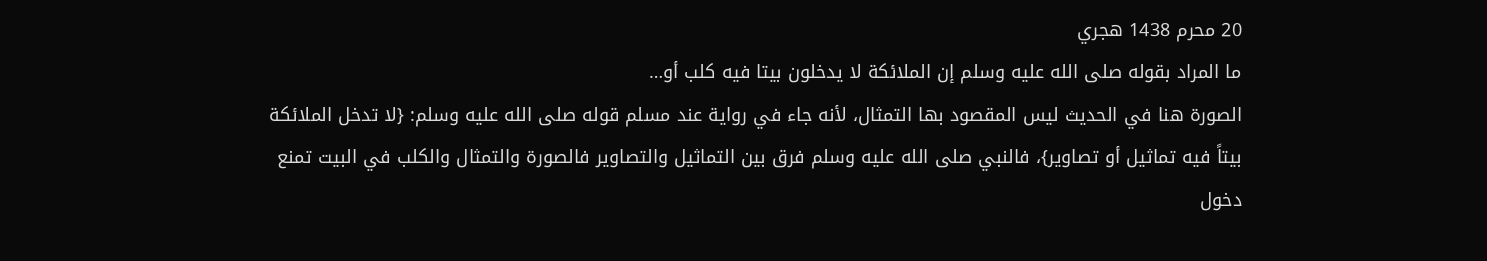20 محرم 1438 هجري
ما المراد بقوله صلى الله عليه وسلم إن الملائكة لا يدخلون بيتا فيه كلب أو…
الصورة هنا في الحديث ليس المقصود بها التمثال، لأنه جاء في رواية عند مسلم قوله صلى الله عليه وسلم: {لا تدخل الملائكة بيتاً فيه تماثيل أو تصاوير}، فالنبي صلى الله عليه وسلم فرق بين التماثيل والتصاوير فالصورة والتمثال والكلب في البيت تمنع دخول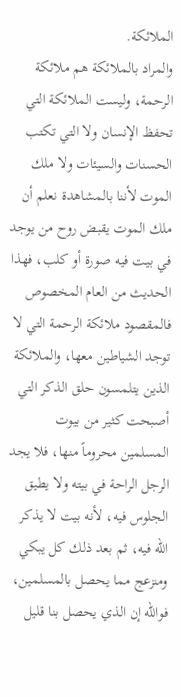الملائكة.
والمراد بالملائكة هم ملائكة الرحمة، وليست الملائكة التي تحفظ الإنسان ولا التي تكتب الحسنات والسيئات ولا ملك الموت لأننا بالمشاهدة نعلم أن ملك الموت يقبض روح من يوجد في بيت فيه صورة أو كلب، فهذا الحديث من العام المخصوص فالمقصود ملائكة الرحمة التي لا توجد الشياطين معها، والملائكة الذين يتلمسون حلق الذكر التي أصبحت كثير من بيوت المسلمين محروماً منها، فلا يجد الرجل الراحة في بيته ولا يطيق الجلوس فيه، لأنه بيت لا يذكر الله فيه، ثم بعد ذلك كل يبكي ومنزعج مما يحصل بالمسلمين، فوالله إن الذي يحصل بنا قليل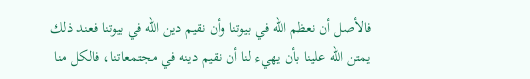فالأصل أن نعظم الله في بيوتنا وأن نقيم دين الله في بيوتنا فعند ذلك يمتن الله علينا بأن يهيء لنا أن نقيم دينه في مجتمعاتنا، فالكل منا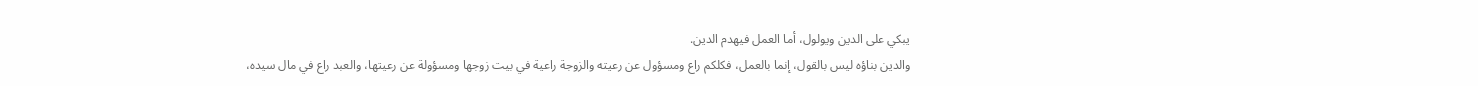يبكي على الدين ويولول، أما العمل فيهدم الدين.
والدين بناؤه ليس بالقول، إنما بالعمل، فكلكم راع ومسؤول عن رعيته والزوجة راعية في بيت زوجها ومسؤولة عن رعيتها، والعبد راع في مال سيده،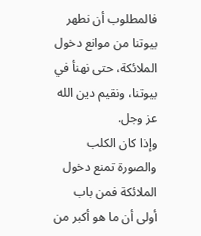فالمطلوب أن نطهر بيوتنا من موانع دخول الملائكة، حتى نهنأ في بيوتنا، ونقيم دين الله عز وجل.
وإذا كان الكلب والصورة تمنع دخول الملائكة فمن باب أولى أن ما هو أكبر من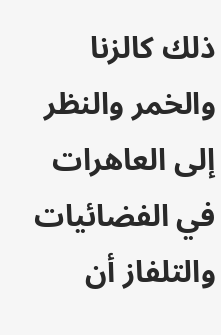ذلك كالزنا والخمر والنظر إلى العاهرات في الفضائيات والتلفاز أن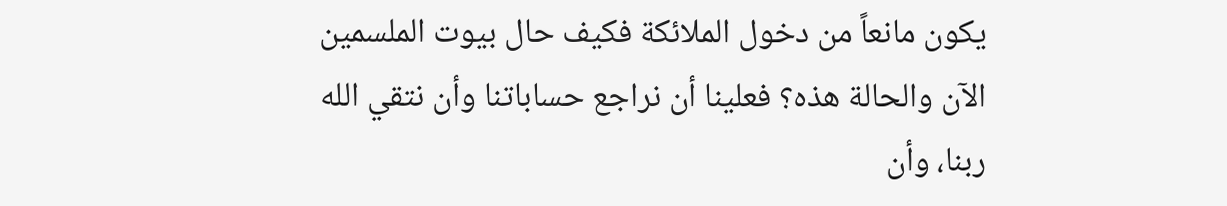يكون مانعاً من دخول الملائكة فكيف حال بيوت الملسمين الآن والحالة هذه؟ فعلينا أن نراجع حساباتنا وأن نتقي الله ربنا، وأن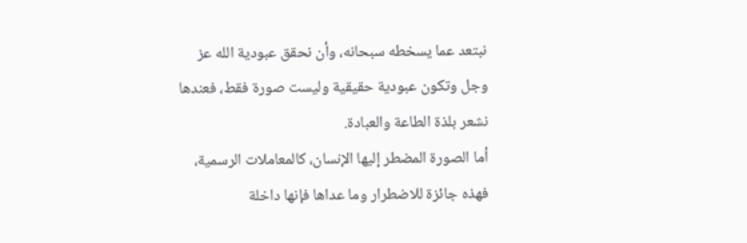نبتعد عما يسخطه سبحانه، وأن نحقق عبودية الله عز وجل وتكون عبودية حقيقية وليست صورة فقط، فعندها نشعر بلذة الطاعة والعبادة.
أما الصورة المضطر إليها الإنسان، كالمعاملات الرسمية، فهذه جائزة للاضطرار وما عداها فإنها داخلة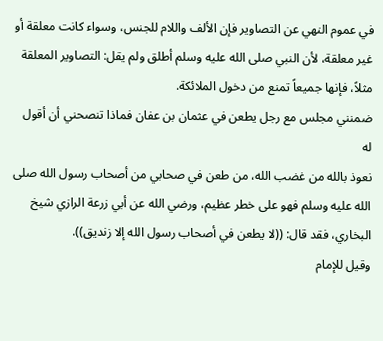في عموم النهي عن التصاوير فإن الألف واللام للجنس، وسواء كانت معلقة أو غير معلقة، لأن النبي صلى الله عليه وسلم أطلق ولم يقل: التصاوير المعلقة مثلاً، فإنها جميعاً تمنع من دخول الملائكة.
ضمنني مجلس مع رجل يطعن في عثمان بن عفان فماذا تنصحني أن أقول له
نعوذ بالله من غضب الله، من طعن في صحابي من أصحاب رسول الله صلى الله عليه وسلم فهو على خطر عظيم، ورضي الله عن أبي زرعة الرازي شيخ البخاري، فقد قال: ((لا يطعن في أصحاب رسول الله إلا زنديق)).
وقيل للإمام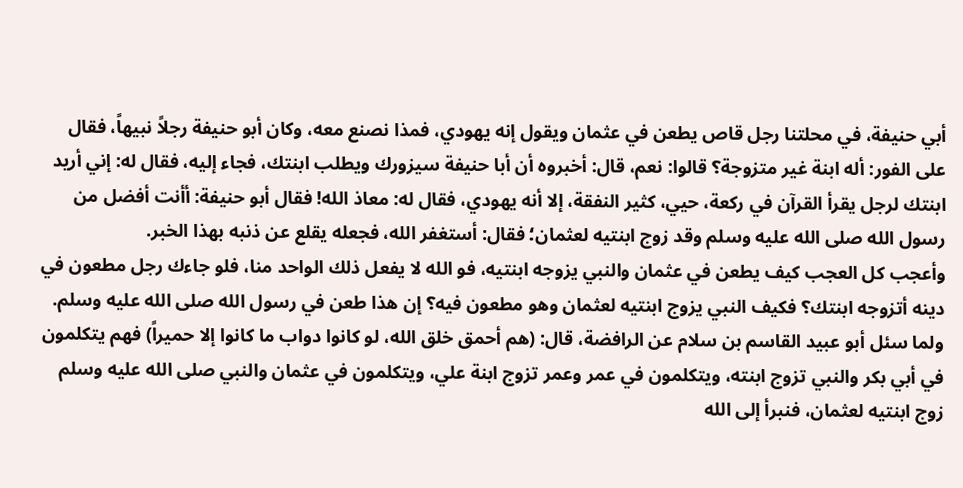أبي حنيفة، في محلتنا رجل قاص يطعن في عثمان ويقول إنه يهودي، فمذا نصنع معه، وكان أبو حنيفة رجلاً نبيهاً، فقال على الفور: أله ابنة غير متزوجة؟ قالوا: نعم، قال: أخبروه أن أبا حنيفة سيزورك ويطلب ابنتك، فجاء إليه، فقال له: إني أريد ابنتك لرجل يقرأ القرآن في ركعة، حيي، كثير النفقة، إلا أنه يهودي، فقال له: معاذ الله! فقال أبو حنيفة: أأنت أفضل من رسول الله صلى الله عليه وسلم وقد زوج ابنتيه لعثمان؛ فقال: أستغفر الله، فجعله يقلع عن ذنبه بهذا الخبر.
وأعجب كل العجب كيف يطعن في عثمان والنبي يزوجه ابنتيه، فو الله لا يفعل ذلك الواحد منا، فلو جاءك رجل مطعون في دينه أتزوجه ابنتك؟ فكيف النبي يزوج ابنتيه لعثمان وهو مطعون فيه؟ إن هذا طعن في رسول الله صلى الله عليه وسلم.
ولما سئل أبو عبيد القاسم بن سلام عن الرافضة، قال: (هم أحمق خلق الله، لو كانوا دواب ما كانوا إلا حميراً) فهم يتكلمون في أبي بكر والنبي تزوج ابنته، ويتكلمون في عمر وعمر تزوج ابنة علي، ويتكلمون في عثمان والنبي صلى الله عليه وسلم زوج ابنتيه لعثمان، فنبرأ إلى الله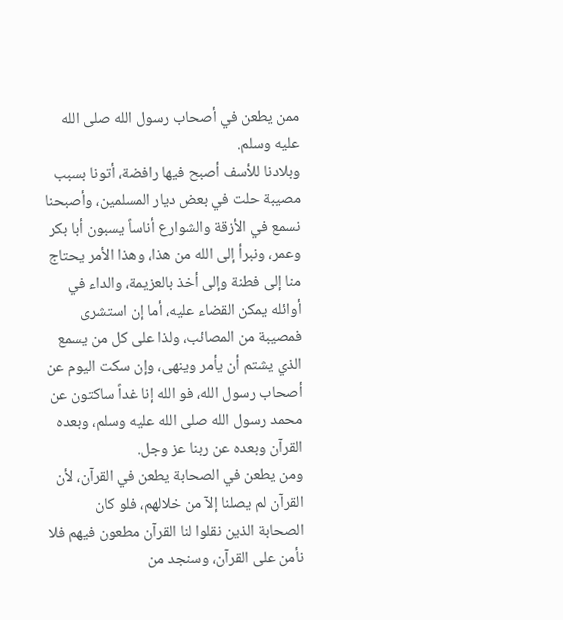ممن يطعن في أصحاب رسول الله صلى الله عليه وسلم.
وبلادنا للأسف أصبح فيها رافضة، أتونا بسبب مصيبة حلت في بعض ديار المسلمين، وأصبحنا نسمع في الأزقة والشوارع أناساً يسبون أبا بكر وعمر، ونبرأ إلى الله من هذا، وهذا الأمر يحتاج منا إلى فطنة وإلى أخذ بالعزيمة، والداء في أوائله يمكن القضاء عليه، أما إن استشرى فمصيبة من المصائب، ولذا على كل من يسمع الذي يشتم أن يأمر وينهى، وإن سكت اليوم عن أصحاب رسول الله، فو الله إنا غداً ساكتون عن محمد رسول الله صلى الله عليه وسلم، وبعده القرآن وبعده عن ربنا عز وجل.
ومن يطعن في الصحابة يطعن في القرآن، لأن القرآن لم يصلنا إلآ من خلالهم، فلو كان الصحابة الذين نقلوا لنا القرآن مطعون فيهم فلا نأمن على القرآن، وسنجد من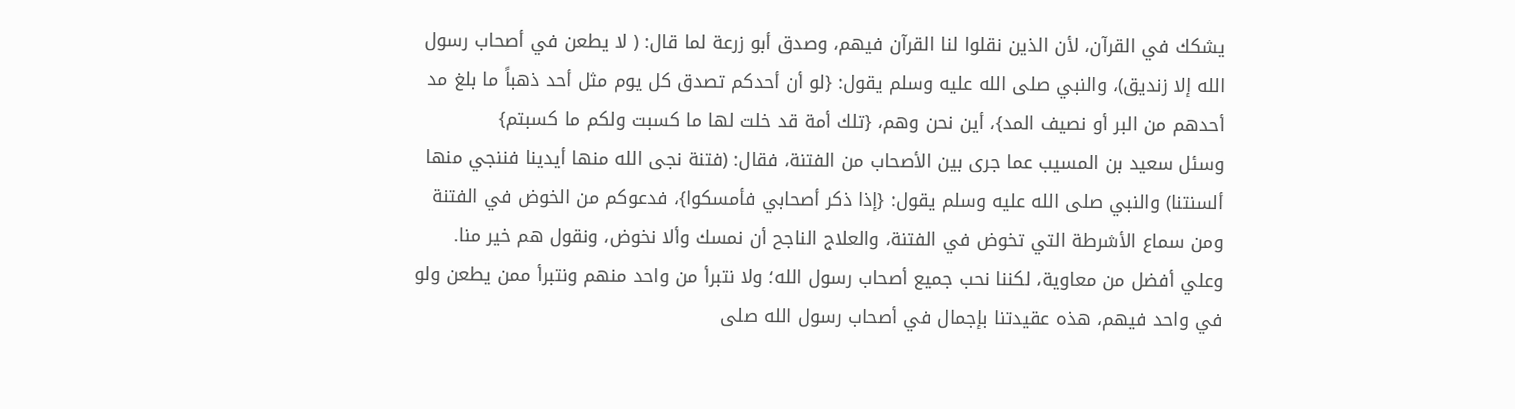يشكك في القرآن، لأن الذين نقلوا لنا القرآن فيهم، وصدق أبو زرعة لما قال: ( لا يطعن في أصحاب رسول الله إلا زنديق)، والنبي صلى الله عليه وسلم يقول: {لو أن أحدكم تصدق كل يوم مثل أحد ذهباً ما بلغ مد أحدهم من البر أو نصيف المد}، أين نحن وهم، {تلك أمة قد خلت لها ما كسبت ولكم ما كسبتم}
وسئل سعيد بن المسيب عما جرى بين الأصحاب من الفتنة، فقال: (فتنة نجى الله منها أيدينا فننجي منها ألسنتنا) والنبي صلى الله عليه وسلم يقول: {إذا ذكر أصحابي فأمسكوا}، فدعوكم من الخوض في الفتنة ومن سماع الأشرطة التي تخوض في الفتنة، والعلاج الناجح أن نمسك وألا نخوض، ونقول هم خير منا.
وعلي أفضل من معاوية، لكننا نحب جميع أصحاب رسول الله؛ ولا نتبرأ من واحد منهم ونتبرأ ممن يطعن ولو في واحد فيهم، هذه عقيدتنا بإجمال في أصحاب رسول الله صلى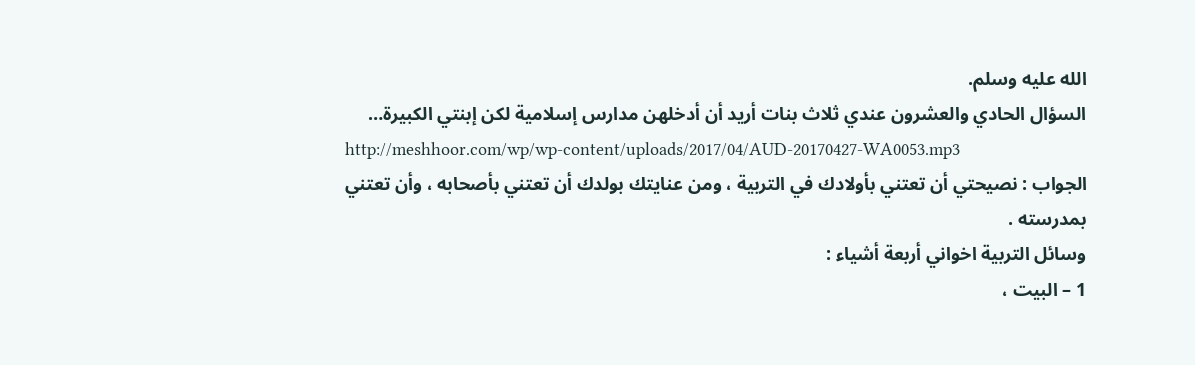الله عليه وسلم.
السؤال الحادي والعشرون عندي ثلاث بنات أريد أن أدخلهن مدارس إسلامية لكن إبنتي الكبيرة…
http://meshhoor.com/wp/wp-content/uploads/2017/04/AUD-20170427-WA0053.mp3
الجواب : نصيحتي أن تعتني بأولادك في التربية ، ومن عنايتك بولدك أن تعتني بأصحابه ، وأن تعتني بمدرسته .
وسائل التربية اخواني أربعة أشياء :
1 – البيت ،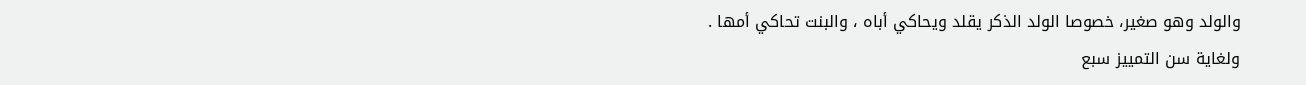والولد وهو صغير، خصوصا الولد الذكر يقلد ويحاكي أباه ، والبنت تحاكي أمها .
ولغاية سن التمييز سبع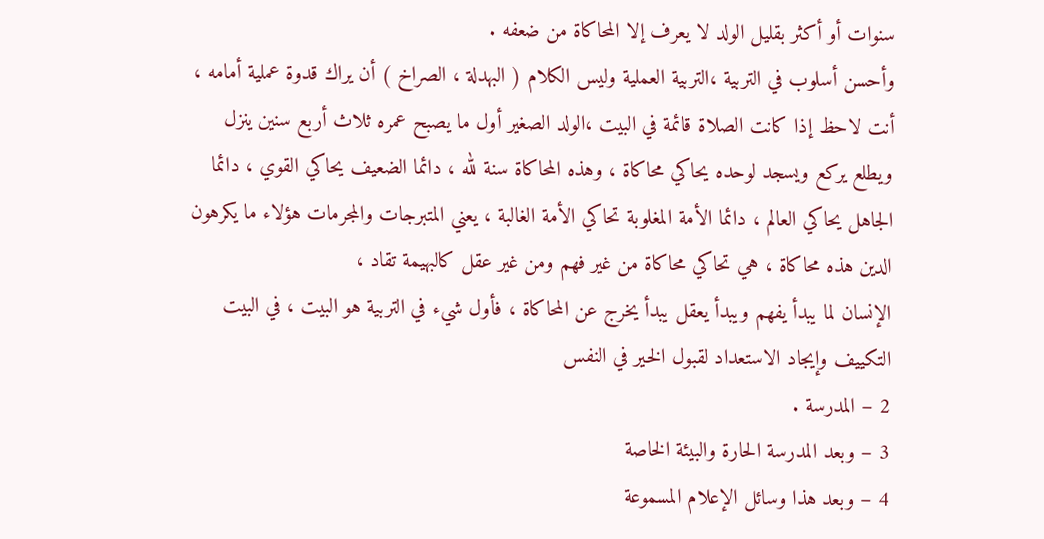سنوات أو أكثر بقليل الولد لا يعرف إلا المحاكاة من ضعفه .
وأحسن أسلوب في التربية ،التربية العملية وليس الكلام ( البهدلة ، الصراخ ) أن يراك قدوة عملية أمامه ، أنت لاحظ إذا كانت الصلاة قائمة في البيت ،الولد الصغير أول ما يصبح عمره ثلاث أربع سنين ينزل ويطلع يركع ويسجد لوحده يحاكي محاكاة ، وهذه المحاكاة سنة لله ، دائما الضعيف يحاكي القوي ، دائما الجاهل يحاكي العالم ، دائما الأمة المغلوبة تحاكي الأمة الغالبة ، يعني المتبرجات والمجرمات هؤلاء ما يكرهون الدين هذه محاكاة ، هي تحاكي محاكاة من غير فهم ومن غير عقل كالبهيمة تقاد ،
الإنسان لما يبدأ يفهم ويبدأ يعقل يبدأ يخرج عن المحاكاة ، فأول شيء في التربية هو البيت ، في البيت التكييف وإيجاد الاستعداد لقبول الخير في النفس
2 – المدرسة .
3 – وبعد المدرسة الحارة والبيئة الخاصة
4 – وبعد هذا وسائل الإعلام المسموعة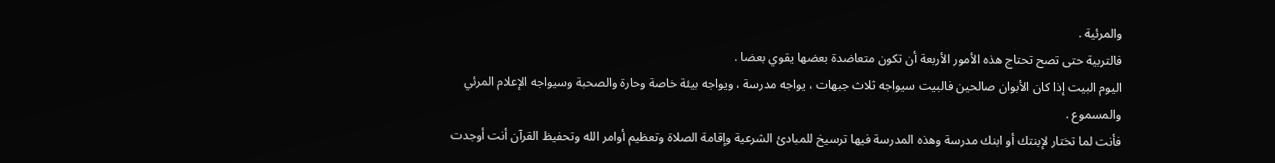والمرئية .
فالتربية حتى تصح تحتاج هذه الأمور الأربعة أن تكون متعاضدة بعضها يقوي بعضا .
اليوم البيت إذا كان الأبوان صالحين فالبيت سيواجه ثلاث جبهات ، يواجه مدرسة ، ويواجه بيئة خاصة وحارة والصحبة وسيواجه الإعلام المرئي والمسموع .
فأنت لما تختار لإبنتك أو ابنك مدرسة وهذه المدرسة فيها ترسيخ للمبادئ الشرعية وإقامة الصلاة وتعظيم أوامر الله وتحفيظ القرآن أنت أوجدت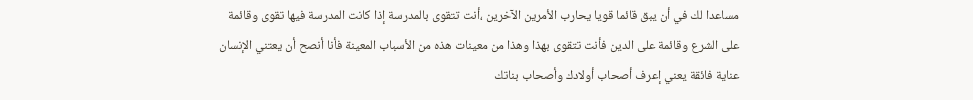مساعدا لك في أن يبق قائما قويا يحارب الأمرين الآخرين ،أنت تتقوى بالمدرسة إذا كانت المدرسة فيها تقوى وقائمة على الشرع وقائمة على الدين فأنت تتقوى بهذا وهذا من معينات هذه من الأسباب المعينة فأنا أنصح أن يعتني الإنسان عناية فائقة يعني إعرف أصحاب أولادك وأصحاب بناتك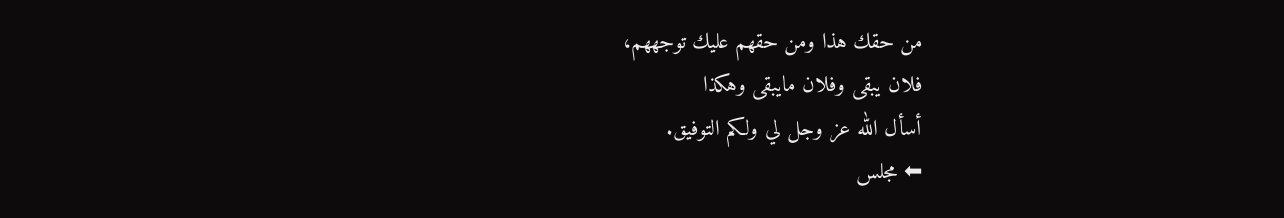من حقك هذا ومن حقهم عليك توجههم،
فلان يبقى وفلان مايبقى وهكذا
أسأل الله عز وجل لي ولكم التوفيق.
⬅ مجلس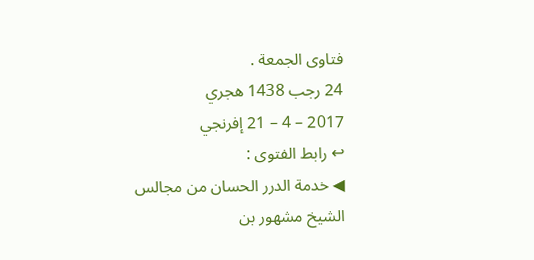فتاوى الجمعة .
24 رجب 1438 هجري
2017 – 4 – 21 إفرنجي
↩ رابط الفتوى :
◀ خدمة الدرر الحسان من مجالس الشيخ مشهور بن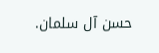حسن آل سلمان.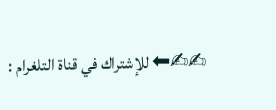✍✍⬅ للإشتراك في قناة التلغرام :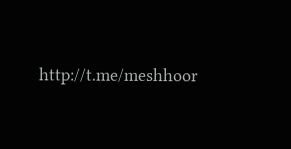http://t.me/meshhoor